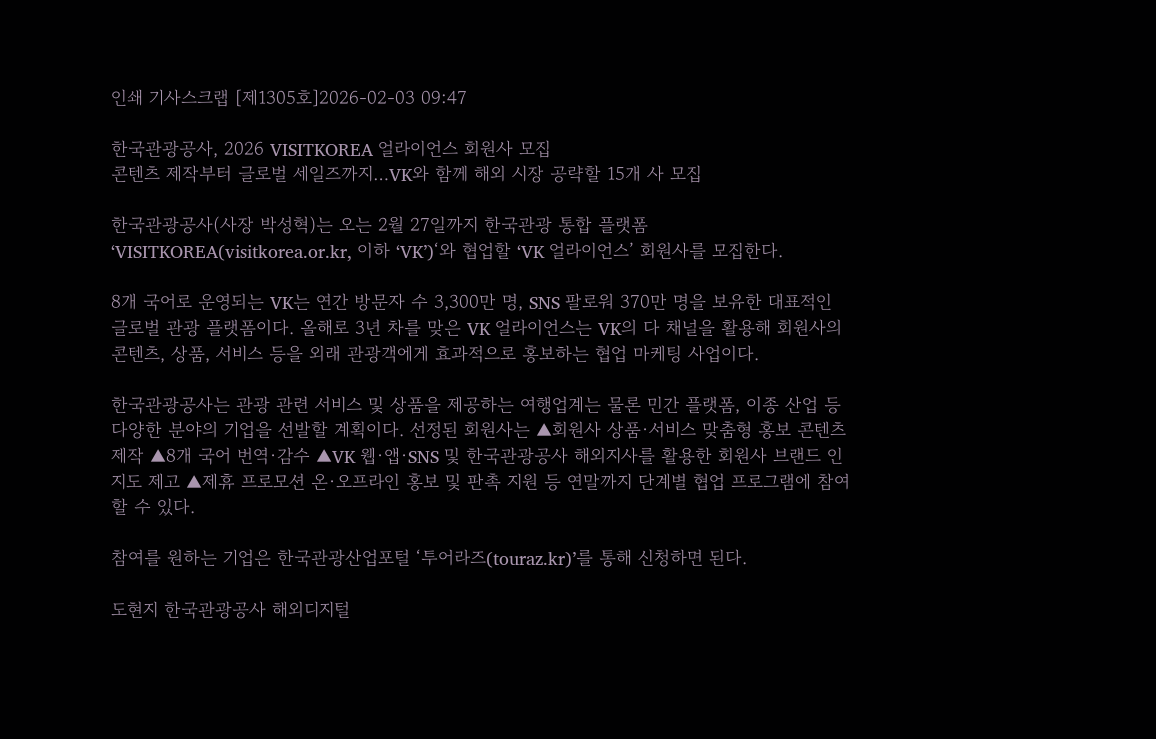인쇄 기사스크랩 [제1305호]2026-02-03 09:47

한국관광공사, 2026 VISITKOREA 얼라이언스 회원사 모집
콘텐츠 제작부터 글로벌 세일즈까지…VK와 함께 해외 시장 공략할 15개 사 모집

한국관광공사(사장 박성혁)는 오는 2월 27일까지 한국관광 통합 플랫폼 ‘VISITKOREA(visitkorea.or.kr, 이하 ‘VK’)‘와 협업할 ‘VK 얼라이언스’ 회원사를 모집한다.

8개 국어로 운영되는 VK는 연간 방문자 수 3,300만 명, SNS 팔로워 370만 명을 보유한 대표적인 글로벌 관광 플랫폼이다. 올해로 3년 차를 맞은 VK 얼라이언스는 VK의 다 채널을 활용해 회원사의 콘텐츠, 상품, 서비스 등을 외래 관광객에게 효과적으로 홍보하는 협업 마케팅 사업이다.

한국관광공사는 관광 관련 서비스 및 상품을 제공하는 여행업계는 물론 민간 플랫폼, 이종 산업 등 다양한 분야의 기업을 선발할 계획이다. 선정된 회원사는 ▲회원사 상품·서비스 맞춤형 홍보 콘텐츠 제작 ▲8개 국어 번역·감수 ▲VK 웹·앱·SNS 및 한국관광공사 해외지사를 활용한 회원사 브랜드 인지도 제고 ▲제휴 프로모션 온·오프라인 홍보 및 판촉 지원 등 연말까지 단계별 협업 프로그램에 참여할 수 있다.

참여를 원하는 기업은 한국관광산업포털 ‘투어라즈(touraz.kr)’를 통해 신청하면 된다.

도현지 한국관광공사 해외디지털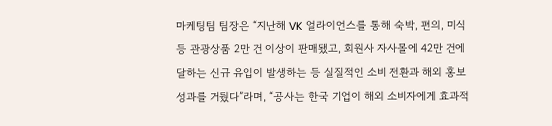마케팅팀 팀장은 “지난해 VK 얼라이언스를 통해 숙박, 편의, 미식 등 관광상품 2만 건 이상이 판매됐고, 회원사 자사몰에 42만 건에 달하는 신규 유입이 발생하는 등 실질적인 소비 전환과 해외 홍보 성과를 거뒀다”라며, “공사는 한국 기업이 해외 소비자에게 효과적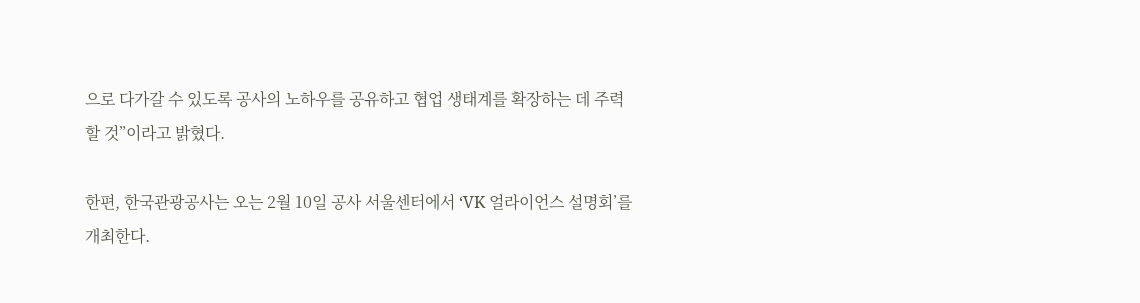으로 다가갈 수 있도록 공사의 노하우를 공유하고 협업 생태계를 확장하는 데 주력할 것”이라고 밝혔다.

한편, 한국관광공사는 오는 2월 10일 공사 서울센터에서 ‘VK 얼라이언스 설명회’를 개최한다.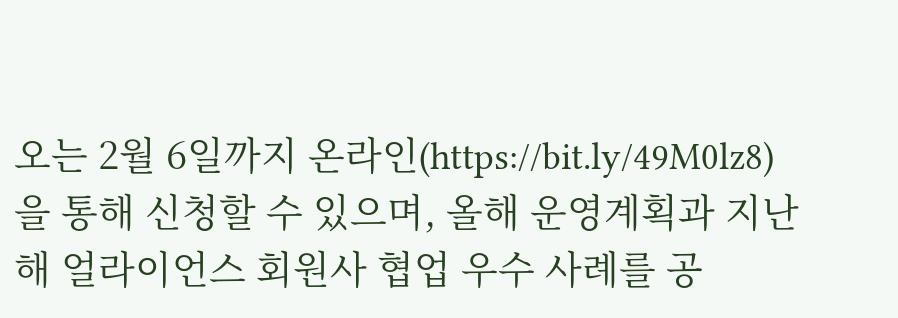오는 2월 6일까지 온라인(https://bit.ly/49M0lz8)을 통해 신청할 수 있으며, 올해 운영계획과 지난해 얼라이언스 회원사 협업 우수 사례를 공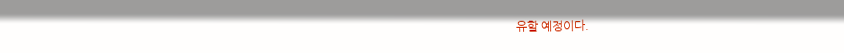유할 예정이다.